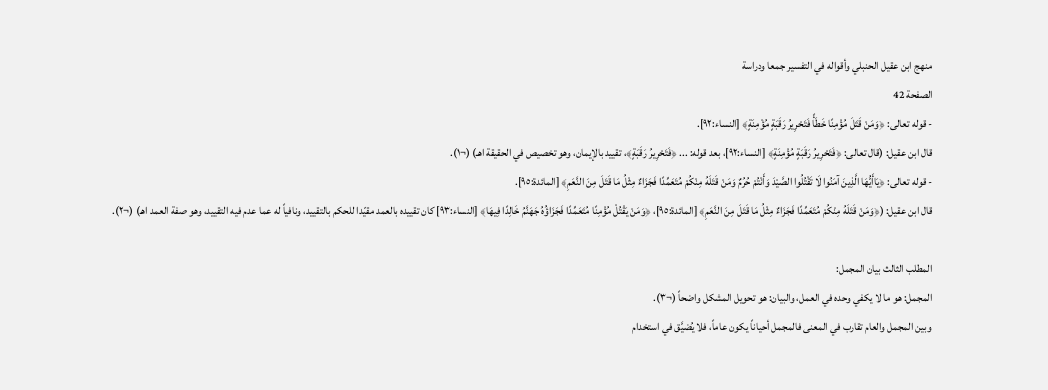منهج ابن عقيل الحنبلي وأقواله في التفسير جمعا ودراسة
الصفحة 42
- قوله تعالى: ﴿وَمَنْ قَتَلَ مُؤْمِنًا خَطَأً فَتَحْرِيرُ رَقَبَةٍ مُؤْمِنَةٍ﴾ [النساء:٩٢].
قال ابن عقيل: (قال تعالى: ﴿فَتَحْرِيرُ رَقَبَةٍ مُؤْمِنَةٍ﴾ [النساء:٩٢]، بعد قوله: ... ﴿فَتَحْرِيرُ رَقَبَةٍ﴾، تقييد بالإيمان، وهو تخصيص في الحقيقة اهـ) (¬١).
- قوله تعالى: ﴿يَاأَيُّهَا الَّذِينَ آمَنُوا لَا تَقْتُلُوا الصَّيْدَ وَأَنْتُمْ حُرُمٌ وَمَنْ قَتَلَهُ مِنْكُمْ مُتَعَمِّدًا فَجَزَاءٌ مِثْلُ مَا قَتَلَ مِنَ النَّعَمِ﴾ [المائدة:٩٥].
قال ابن عقيل: (﴿وَمَنْ قَتَلَهُ مِنْكُمْ مُتَعَمِّدًا فَجَزَاءٌ مِثْلُ مَا قَتَلَ مِنَ النَّعَمِ﴾ [المائدة:٩٥]، ﴿وَمَنْ يَقْتُلْ مُؤْمِنًا مُتَعَمِّدًا فَجَزَاؤُهُ جَهَنَّمُ خَالِدًا فِيهَا﴾ [النساء:٩٣] كان تقييده بالعمد مقيّدا للحكم بالتقييد، ونافياً له عما عدم فيه التقييد، وهو صفة العمد اهـ) (¬٢).

المطلب الثالث بيان المجمل:
المجمل: هو ما لا يكفي وحده في العمل، والبيان: هو تحويل المشكل واضحاً (¬٣).
وبين المجمل والعام تقارب في المعنى فالمجمل أحياناً يكون عاماً، فلا يُضيَّق في استخدام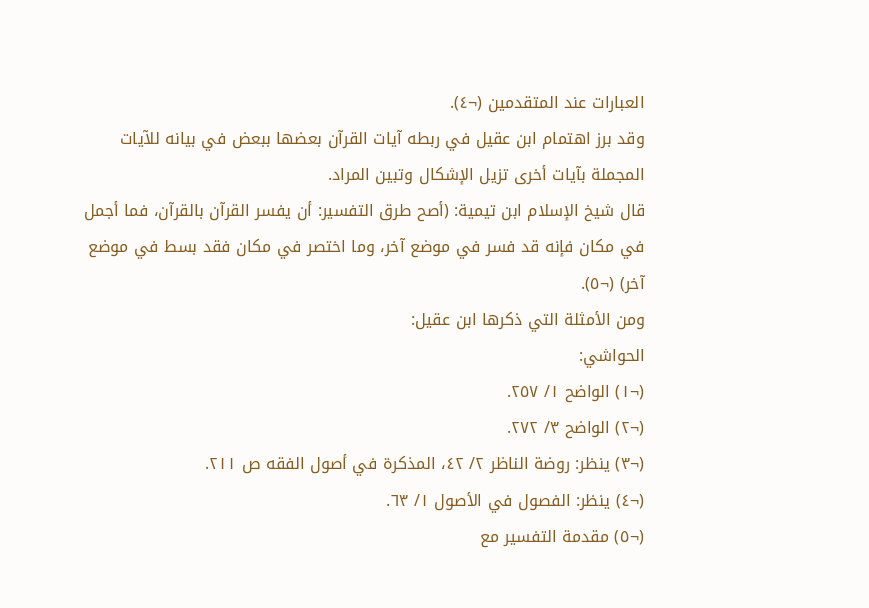العبارات عند المتقدمين (¬٤).
وقد برز اهتمام ابن عقيل في ربطه آيات القرآن بعضها ببعض في بيانه للآيات المجملة بآيات أخرى تزيل الإشكال وتبين المراد.
قال شيخ الإسلام ابن تيمية: (أصح طرق التفسير: أن يفسر القرآن بالقرآن، فما أجمل في مكان فإنه قد فسر في موضع آخر، وما اختصر في مكان فقد بسط في موضع آخر) (¬٥).
ومن الأمثلة التي ذكرها ابن عقيل:
الحواشي:
(¬١) الواضح ١/ ٢٥٧.
(¬٢) الواضح ٣/ ٢٧٢.
(¬٣) ينظر: روضة الناظر ٢/ ٤٢، المذكرة في أصول الفقه ص ٢١١.
(¬٤) ينظر: الفصول في الأصول ١/ ٦٣.
(¬٥) مقدمة التفسير مع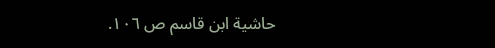حاشية ابن قاسم ص ١٠٦.